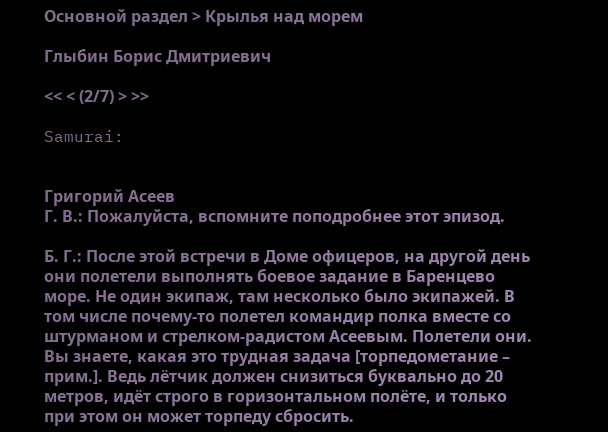Основной раздел > Крылья над морем

Глыбин Борис Дмитриевич

<< < (2/7) > >>

Samurai:


Григорий Асеев
Г. В.: Пожалуйста, вспомните поподробнее этот эпизод.

Б. Г.: После этой встречи в Доме офицеров, на другой день они полетели выполнять боевое задание в Баренцево море. Не один экипаж, там несколько было экипажей. В том числе почему-то полетел командир полка вместе со штурманом и стрелком-радистом Асеевым. Полетели они. Вы знаете, какая это трудная задача [торпедометание – прим.]. Ведь лётчик должен снизиться буквально до 20 метров, идёт строго в горизонтальном полёте, и только при этом он может торпеду сбросить.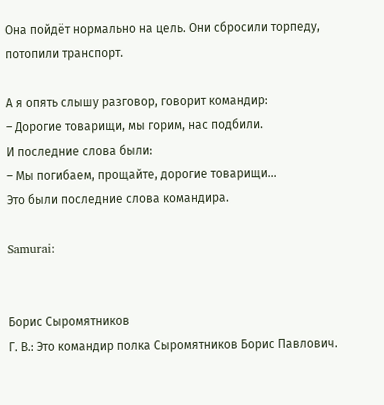Она пойдёт нормально на цель. Они сбросили торпеду, потопили транспорт.

А я опять слышу разговор, говорит командир:
– Дорогие товарищи, мы горим, нас подбили.
И последние слова были:
– Мы погибаем, прощайте, дорогие товарищи…
Это были последние слова командира.

Samurai:


Борис Сыромятников
Г. В.: Это командир полка Сыромятников Борис Павлович.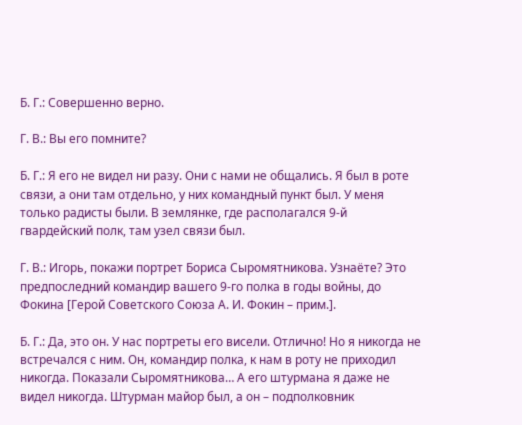Б. Г.: Совершенно верно.

Г. В.: Вы его помните?

Б. Г.: Я его не видел ни разу. Они с нами не общались. Я был в роте связи, а они там отдельно, у них командный пункт был. У меня только радисты были. В землянке, где располагался 9-й гвардейский полк, там узел связи был.

Г. В.: Игорь, покажи портрет Бориса Сыромятникова. Узнаёте? Это предпоследний командир вашего 9-го полка в годы войны, до Фокина [Герой Советского Союза А. И. Фокин – прим.].

Б. Г.: Да, это он. У нас портреты его висели. Отлично! Но я никогда не встречался с ним. Он, командир полка, к нам в роту не приходил никогда. Показали Сыромятникова… А его штурмана я даже не видел никогда. Штурман майор был, а он – подполковник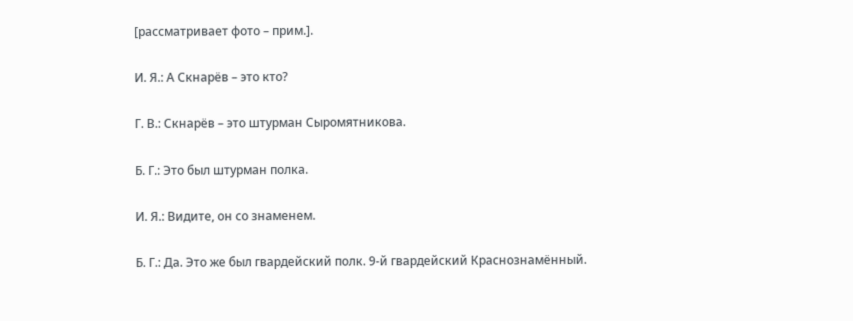[рассматривает фото – прим.].

И. Я.: А Скнарёв – это кто?

Г. В.: Скнарёв – это штурман Сыромятникова.

Б. Г.: Это был штурман полка.

И. Я.: Видите, он со знаменем.

Б. Г.: Да. Это же был гвардейский полк. 9-й гвардейский Краснознамённый.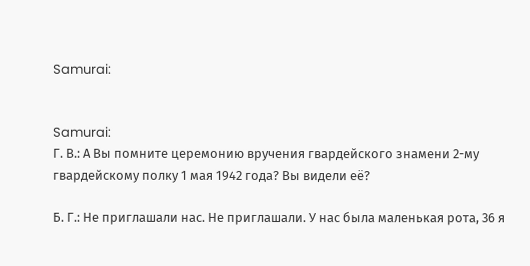Samurai:


Samurai:
Г. В.: А Вы помните церемонию вручения гвардейского знамени 2-му гвардейскому полку 1 мая 1942 года? Вы видели её?

Б. Г.: Не приглашали нас. Не приглашали. У нас была маленькая рота, 36 я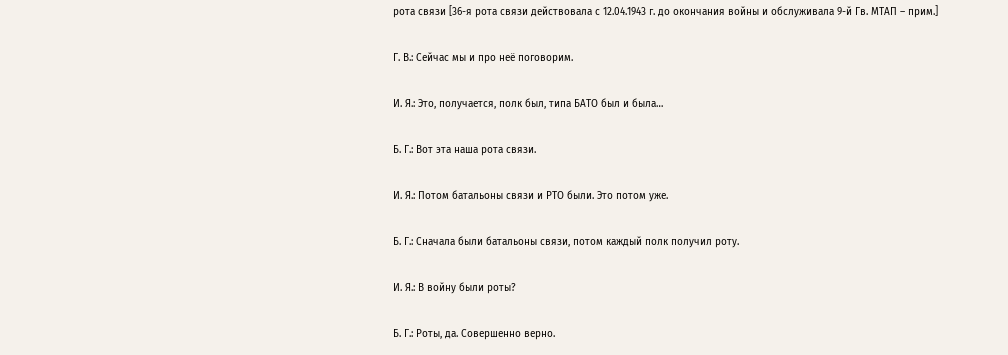рота связи [36-я рота связи действовала с 12.04.1943 г. до окончания войны и обслуживала 9-й Гв. МТАП – прим.]

Г. В.: Сейчас мы и про неё поговорим.

И. Я.: Это, получается, полк был, типа БАТО был и была…

Б. Г.: Вот эта наша рота связи.

И. Я.: Потом батальоны связи и РТО были. Это потом уже.

Б. Г.: Сначала были батальоны связи, потом каждый полк получил роту.

И. Я.: В войну были роты?

Б. Г.: Роты, да. Совершенно верно.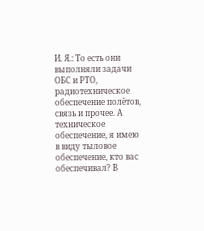И. Я.: То есть они выполняли задачи ОБС и РТО, радиотехническое обеспечение полётов, связь и прочее. А техническое обеспечение, я имею в виду тыловое обеспечение, кто вас обеспечивал? В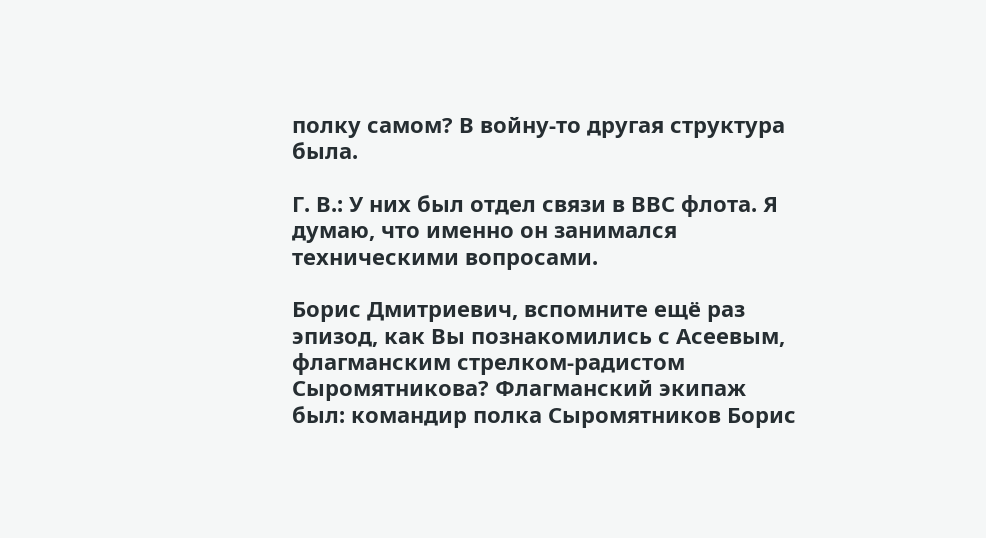полку самом? В войну-то другая структура была.

Г. В.: У них был отдел связи в ВВС флота. Я думаю, что именно он занимался техническими вопросами.

Борис Дмитриевич, вспомните ещё раз эпизод, как Вы познакомились с Асеевым, флагманским стрелком-радистом Сыромятникова? Флагманский экипаж был: командир полка Сыромятников Борис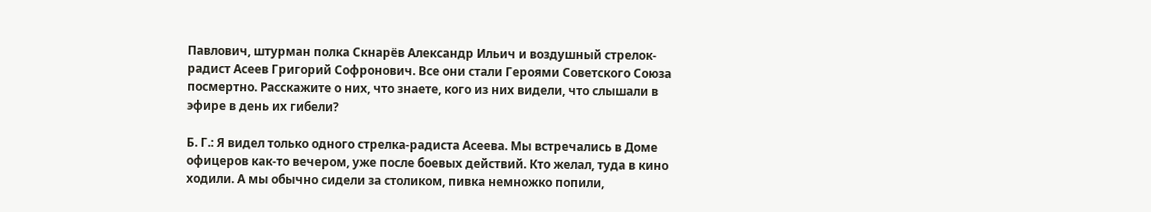Павлович, штурман полка Скнарёв Александр Ильич и воздушный стрелок-радист Асеев Григорий Софронович. Все они стали Героями Советского Союза посмертно. Расскажите о них, что знаете, кого из них видели, что слышали в эфире в день их гибели?

Б. Г.: Я видел только одного стрелка-радиста Асеева. Мы встречались в Доме офицеров как-то вечером, уже после боевых действий. Кто желал, туда в кино ходили. А мы обычно сидели за столиком, пивка немножко попили,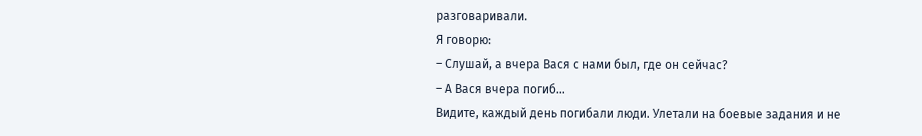разговаривали.
Я говорю:
– Слушай, а вчера Вася с нами был, где он сейчас?
– А Вася вчера погиб…
Видите, каждый день погибали люди. Улетали на боевые задания и не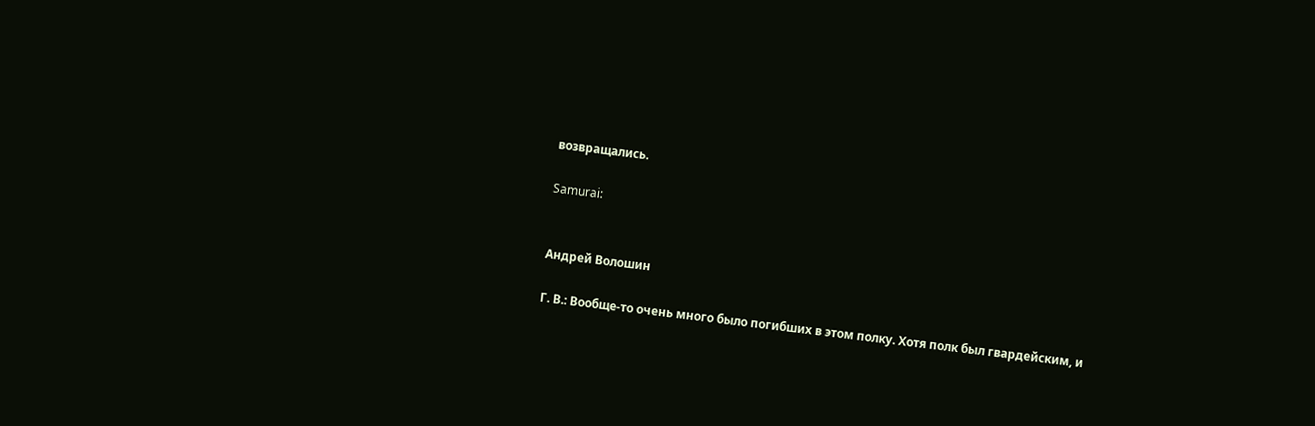возвращались.

Samurai:


Андрей Волошин

Г. В.: Вообще-то очень много было погибших в этом полку. Хотя полк был гвардейским, и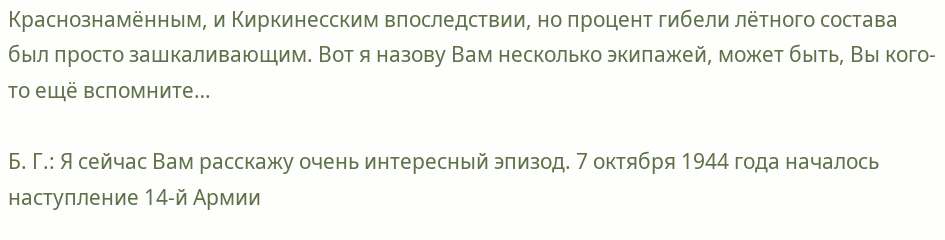Краснознамённым, и Киркинесским впоследствии, но процент гибели лётного состава был просто зашкаливающим. Вот я назову Вам несколько экипажей, может быть, Вы кого-то ещё вспомните…

Б. Г.: Я сейчас Вам расскажу очень интересный эпизод. 7 октября 1944 года началось наступление 14-й Армии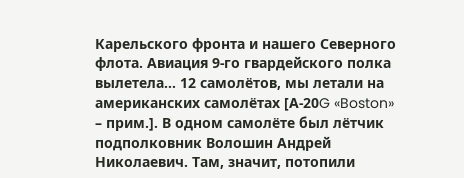Карельского фронта и нашего Северного флота. Авиация 9-го гвардейского полка вылетела… 12 самолётов, мы летали на американских самолётах [А-20G «Boston» – прим.]. В одном самолёте был лётчик подполковник Волошин Андрей Николаевич. Там, значит, потопили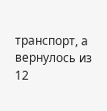транспорт, а вернулось из 12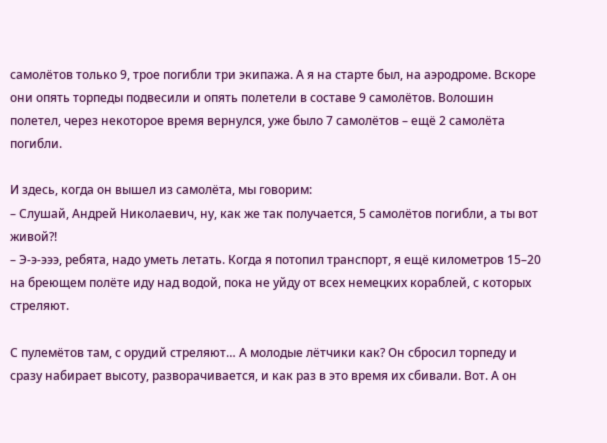самолётов только 9, трое погибли три экипажа. А я на старте был, на аэродроме. Вскоре они опять торпеды подвесили и опять полетели в составе 9 самолётов. Волошин полетел, через некоторое время вернулся, уже было 7 самолётов – ещё 2 самолёта погибли.

И здесь, когда он вышел из самолёта, мы говорим:
– Слушай, Андрей Николаевич, ну, как же так получается, 5 самолётов погибли, а ты вот живой?!
– Э-э-эээ, ребята, надо уметь летать. Когда я потопил транспорт, я ещё километров 15–20 на бреющем полёте иду над водой, пока не уйду от всех немецких кораблей, с которых стреляют.

С пулемётов там, с орудий стреляют… А молодые лётчики как? Он сбросил торпеду и сразу набирает высоту, разворачивается, и как раз в это время их сбивали. Вот. А он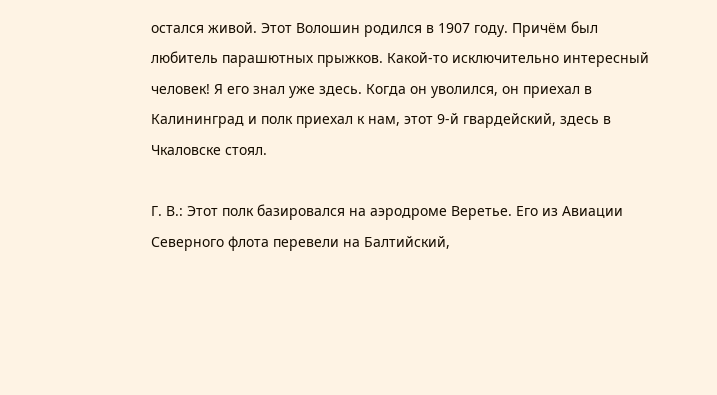остался живой. Этот Волошин родился в 1907 году. Причём был любитель парашютных прыжков. Какой-то исключительно интересный человек! Я его знал уже здесь. Когда он уволился, он приехал в Калининград и полк приехал к нам, этот 9-й гвардейский, здесь в Чкаловске стоял.

Г. В.: Этот полк базировался на аэродроме Веретье. Его из Авиации Северного флота перевели на Балтийский,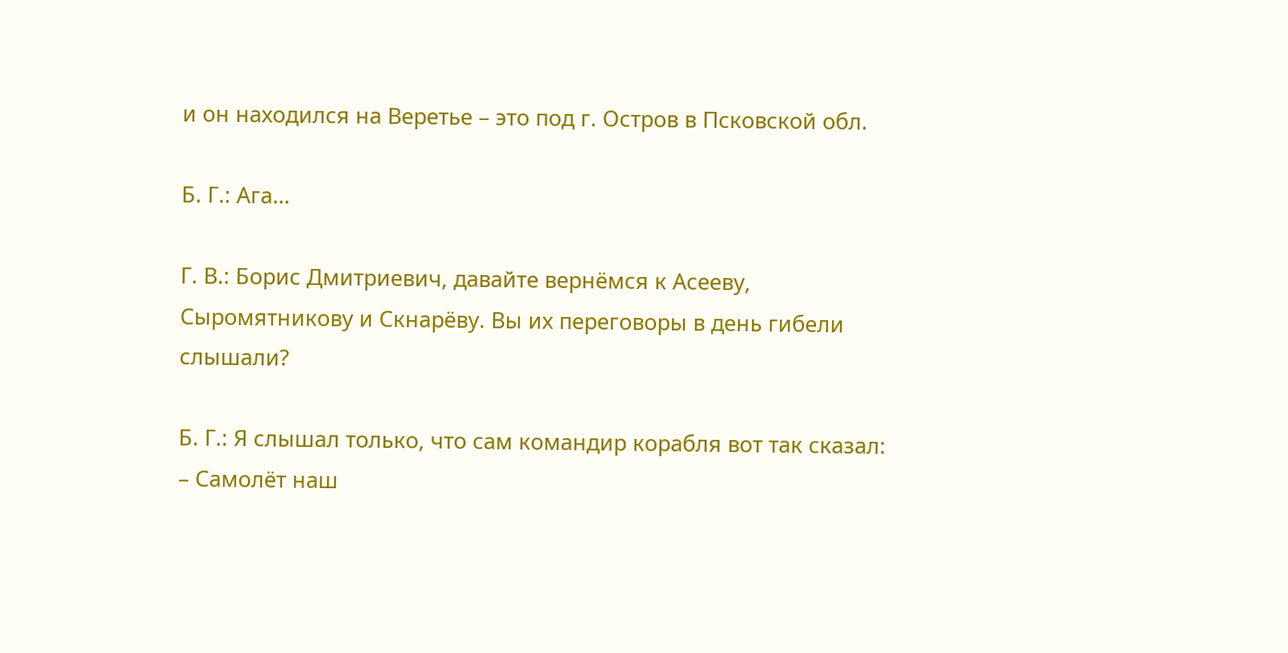и он находился на Веретье – это под г. Остров в Псковской обл.

Б. Г.: Ага…

Г. В.: Борис Дмитриевич, давайте вернёмся к Асееву, Сыромятникову и Скнарёву. Вы их переговоры в день гибели слышали?

Б. Г.: Я слышал только, что сам командир корабля вот так сказал:
– Самолёт наш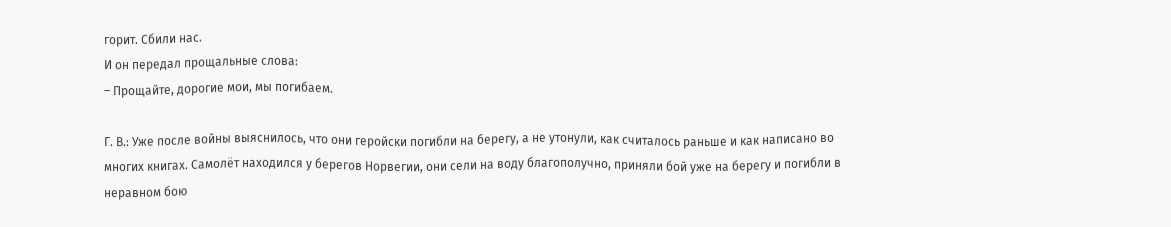горит. Сбили нас.
И он передал прощальные слова:
– Прощайте, дорогие мои, мы погибаем.

Г. В.: Уже после войны выяснилось, что они геройски погибли на берегу, а не утонули, как считалось раньше и как написано во многих книгах. Самолёт находился у берегов Норвегии, они сели на воду благополучно, приняли бой уже на берегу и погибли в неравном бою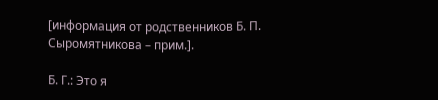[информация от родственников Б. П. Сыромятникова – прим.].

Б. Г.: Это я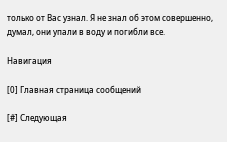только от Вас узнал. Я не знал об этом совершенно, думал, они упали в воду и погибли все.

Навигация

[0] Главная страница сообщений

[#] Следующая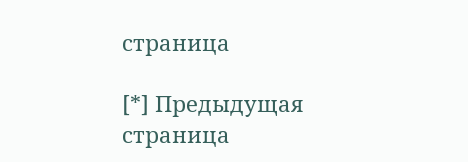страница

[*] Предыдущая страница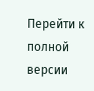Перейти к полной версии